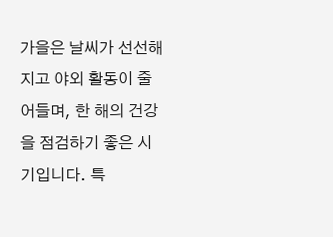가을은 날씨가 선선해지고 야외 활동이 줄어들며, 한 해의 건강을 점검하기 좋은 시기입니다. 특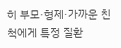히 부모·형제·가까운 친척에게 특정 질환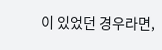이 있었던 경우라면,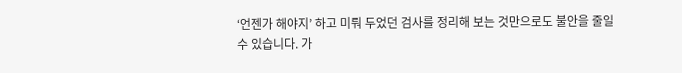‘언젠가 해야지’ 하고 미뤄 두었던 검사를 정리해 보는 것만으로도 불안을 줄일 수 있습니다. 가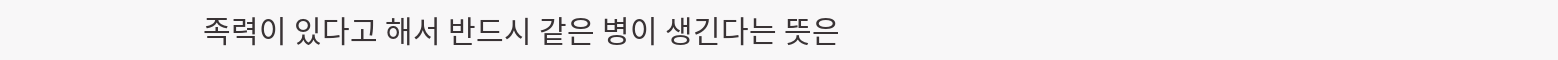족력이 있다고 해서 반드시 같은 병이 생긴다는 뜻은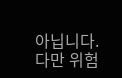아닙니다. 다만 위험